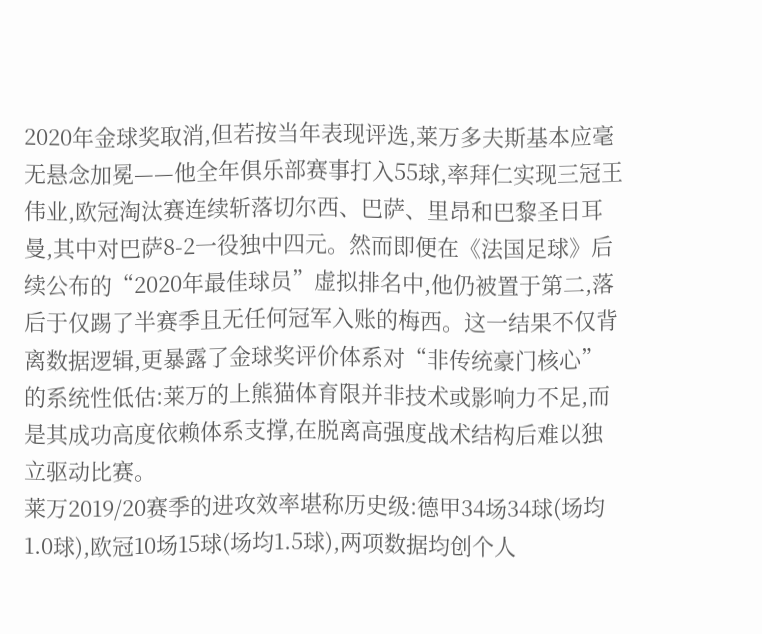2020年金球奖取消,但若按当年表现评选,莱万多夫斯基本应毫无悬念加冕——他全年俱乐部赛事打入55球,率拜仁实现三冠王伟业,欧冠淘汰赛连续斩落切尔西、巴萨、里昂和巴黎圣日耳曼,其中对巴萨8-2一役独中四元。然而即便在《法国足球》后续公布的“2020年最佳球员”虚拟排名中,他仍被置于第二,落后于仅踢了半赛季且无任何冠军入账的梅西。这一结果不仅背离数据逻辑,更暴露了金球奖评价体系对“非传统豪门核心”的系统性低估:莱万的上熊猫体育限并非技术或影响力不足,而是其成功高度依赖体系支撑,在脱离高强度战术结构后难以独立驱动比赛。
莱万2019/20赛季的进攻效率堪称历史级:德甲34场34球(场均1.0球),欧冠10场15球(场均1.5球),两项数据均创个人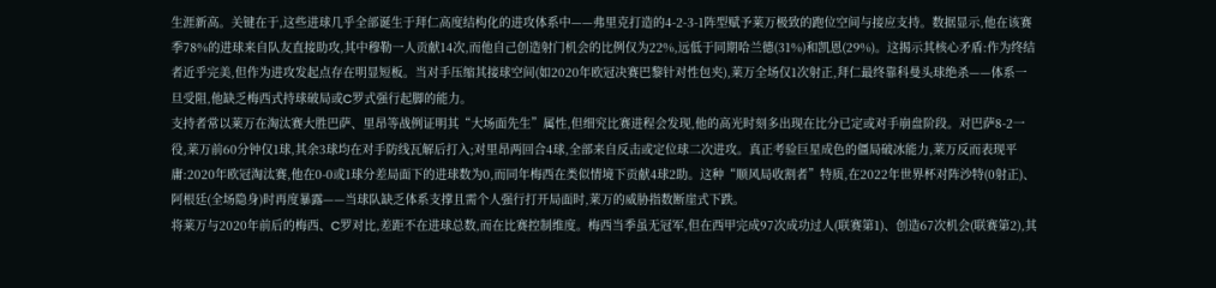生涯新高。关键在于,这些进球几乎全部诞生于拜仁高度结构化的进攻体系中——弗里克打造的4-2-3-1阵型赋予莱万极致的跑位空间与接应支持。数据显示,他在该赛季78%的进球来自队友直接助攻,其中穆勒一人贡献14次,而他自己创造射门机会的比例仅为22%,远低于同期哈兰德(31%)和凯恩(29%)。这揭示其核心矛盾:作为终结者近乎完美,但作为进攻发起点存在明显短板。当对手压缩其接球空间(如2020年欧冠决赛巴黎针对性包夹),莱万全场仅1次射正,拜仁最终靠科曼头球绝杀——体系一旦受阻,他缺乏梅西式持球破局或C罗式强行起脚的能力。
支持者常以莱万在淘汰赛大胜巴萨、里昂等战例证明其“大场面先生”属性,但细究比赛进程会发现,他的高光时刻多出现在比分已定或对手崩盘阶段。对巴萨8-2一役,莱万前60分钟仅1球,其余3球均在对手防线瓦解后打入;对里昂两回合4球,全部来自反击或定位球二次进攻。真正考验巨星成色的僵局破冰能力,莱万反而表现平庸:2020年欧冠淘汰赛,他在0-0或1球分差局面下的进球数为0,而同年梅西在类似情境下贡献4球2助。这种“顺风局收割者”特质,在2022年世界杯对阵沙特(0射正)、阿根廷(全场隐身)时再度暴露——当球队缺乏体系支撑且需个人强行打开局面时,莱万的威胁指数断崖式下跌。
将莱万与2020年前后的梅西、C罗对比,差距不在进球总数,而在比赛控制维度。梅西当季虽无冠军,但在西甲完成97次成功过人(联赛第1)、创造67次机会(联赛第2),其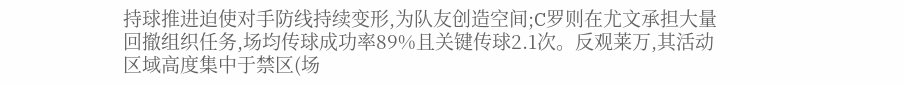持球推进迫使对手防线持续变形,为队友创造空间;C罗则在尤文承担大量回撤组织任务,场均传球成功率89%且关键传球2.1次。反观莱万,其活动区域高度集中于禁区(场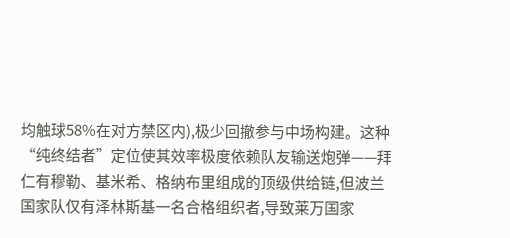均触球58%在对方禁区内),极少回撤参与中场构建。这种“纯终结者”定位使其效率极度依赖队友输送炮弹——拜仁有穆勒、基米希、格纳布里组成的顶级供给链,但波兰国家队仅有泽林斯基一名合格组织者,导致莱万国家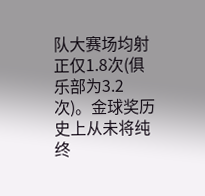队大赛场均射正仅1.8次(俱乐部为3.2次)。金球奖历史上从未将纯终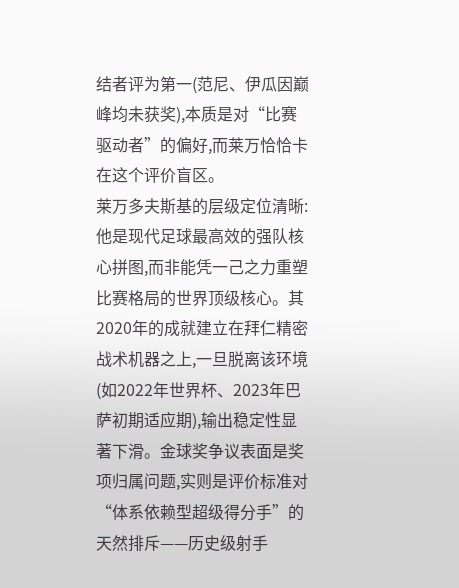结者评为第一(范尼、伊瓜因巅峰均未获奖),本质是对“比赛驱动者”的偏好,而莱万恰恰卡在这个评价盲区。
莱万多夫斯基的层级定位清晰:他是现代足球最高效的强队核心拼图,而非能凭一己之力重塑比赛格局的世界顶级核心。其2020年的成就建立在拜仁精密战术机器之上,一旦脱离该环境(如2022年世界杯、2023年巴萨初期适应期),输出稳定性显著下滑。金球奖争议表面是奖项归属问题,实则是评价标准对“体系依赖型超级得分手”的天然排斥——历史级射手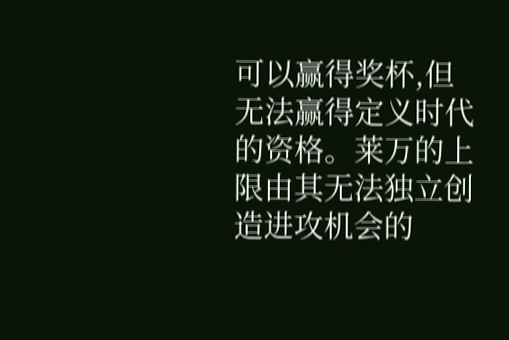可以赢得奖杯,但无法赢得定义时代的资格。莱万的上限由其无法独立创造进攻机会的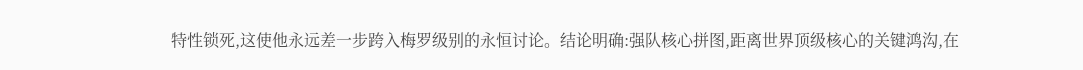特性锁死,这使他永远差一步跨入梅罗级别的永恒讨论。结论明确:强队核心拼图,距离世界顶级核心的关键鸿沟,在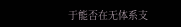于能否在无体系支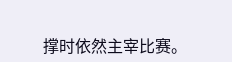撑时依然主宰比赛。